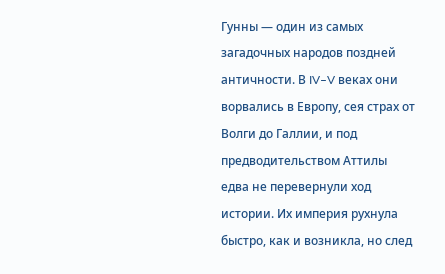Гунны — один из самых загадочных народов поздней античности. В IV–V веках они ворвались в Европу, сея страх от Волги до Галлии, и под предводительством Аттилы едва не перевернули ход истории. Их империя рухнула быстро, как и возникла, но след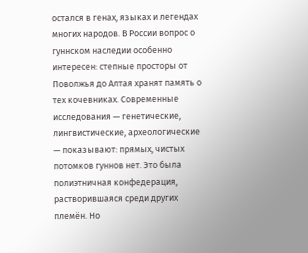остался в генах, языках и легендах многих народов. В России вопрос о гуннском наследии особенно интересен: степные просторы от Поволжья до Алтая хранят память о тех кочевниках. Современные исследования — генетические, лингвистические, археологические — показывают: прямых, чистых потомков гуннов нет. Это была полиэтничная конфедерация, растворившаяся среди других племён. Но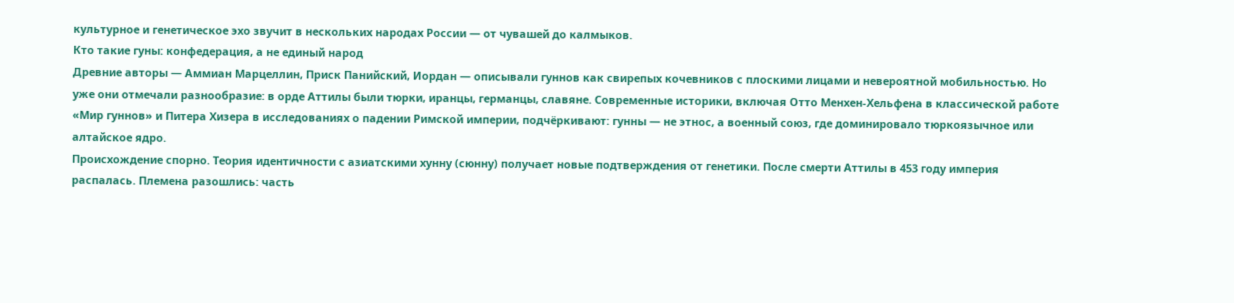культурное и генетическое эхо звучит в нескольких народах России — от чувашей до калмыков.
Кто такие гуны: конфедерация, а не единый народ
Древние авторы — Аммиан Марцеллин, Приск Панийский, Иордан — описывали гуннов как свирепых кочевников с плоскими лицами и невероятной мобильностью. Но уже они отмечали разнообразие: в орде Аттилы были тюрки, иранцы, германцы, славяне. Современные историки, включая Отто Менхен-Хельфена в классической работе «Мир гуннов» и Питера Хизера в исследованиях о падении Римской империи, подчёркивают: гунны — не этнос, а военный союз, где доминировало тюркоязычное или алтайское ядро.
Происхождение спорно. Теория идентичности с азиатскими хунну (сюнну) получает новые подтверждения от генетики. После смерти Аттилы в 453 году империя распалась. Племена разошлись: часть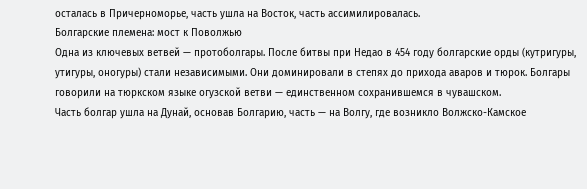осталась в Причерноморье, часть ушла на Восток, часть ассимилировалась.
Болгарские племена: мост к Поволжью
Одна из ключевых ветвей — протоболгары. После битвы при Недао в 454 году болгарские орды (кутригуры, утигуры, оногуры) стали независимыми. Они доминировали в степях до прихода аваров и тюрок. Болгары говорили на тюркском языке огузской ветви — единственном сохранившемся в чувашском.
Часть болгар ушла на Дунай, основав Болгарию, часть — на Волгу, где возникло Волжско-Камское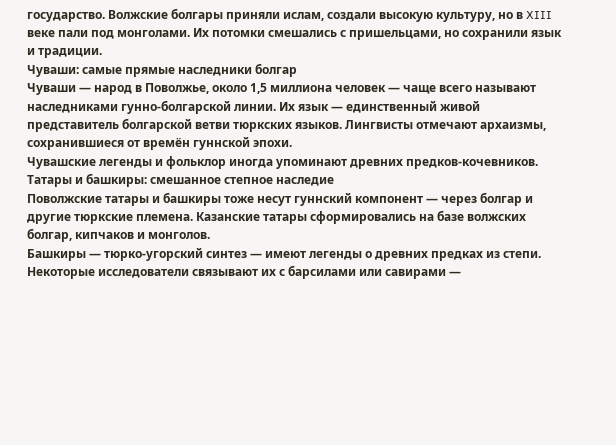государство. Волжские болгары приняли ислам, создали высокую культуру, но в XIII веке пали под монголами. Их потомки смешались с пришельцами, но сохранили язык и традиции.
Чуваши: самые прямые наследники болгар
Чуваши — народ в Поволжье, около 1,5 миллиона человек — чаще всего называют наследниками гунно-болгарской линии. Их язык — единственный живой представитель болгарской ветви тюркских языков. Лингвисты отмечают архаизмы, сохранившиеся от времён гуннской эпохи.
Чувашские легенды и фольклор иногда упоминают древних предков-кочевников.
Татары и башкиры: смешанное степное наследие
Поволжские татары и башкиры тоже несут гуннский компонент — через болгар и другие тюркские племена. Казанские татары сформировались на базе волжских болгар, кипчаков и монголов.
Башкиры — тюрко-угорский синтез — имеют легенды о древних предках из степи. Некоторые исследователи связывают их с барсилами или савирами —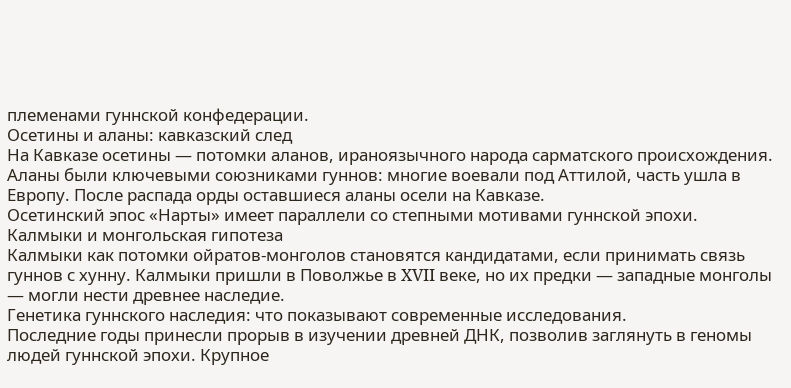племенами гуннской конфедерации.
Осетины и аланы: кавказский след
На Кавказе осетины — потомки аланов, ираноязычного народа сарматского происхождения. Аланы были ключевыми союзниками гуннов: многие воевали под Аттилой, часть ушла в Европу. После распада орды оставшиеся аланы осели на Кавказе.
Осетинский эпос «Нарты» имеет параллели со степными мотивами гуннской эпохи.
Калмыки и монгольская гипотеза
Калмыки как потомки ойратов-монголов становятся кандидатами, если принимать связь гуннов с хунну. Калмыки пришли в Поволжье в XVII веке, но их предки — западные монголы — могли нести древнее наследие.
Генетика гуннского наследия: что показывают современные исследования.
Последние годы принесли прорыв в изучении древней ДНК, позволив заглянуть в геномы людей гуннской эпохи. Крупное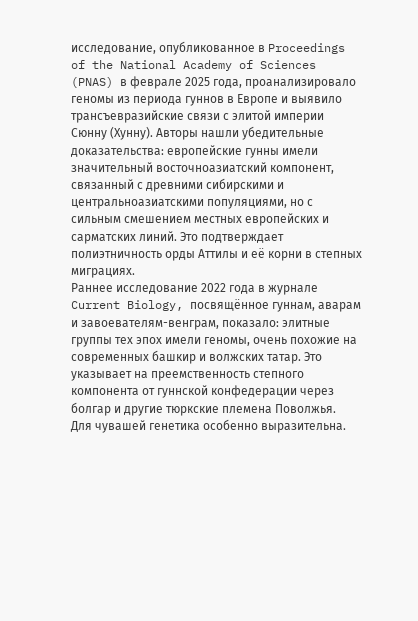исследование, опубликованное в Proceedings of the National Academy of Sciences (PNAS) в феврале 2025 года, проанализировало геномы из периода гуннов в Европе и выявило трансъевразийские связи с элитой империи Сюнну (Хунну). Авторы нашли убедительные доказательства: европейские гунны имели значительный восточноазиатский компонент, связанный с древними сибирскими и центральноазиатскими популяциями, но с сильным смешением местных европейских и сарматских линий. Это подтверждает полиэтничность орды Аттилы и её корни в степных миграциях.
Раннее исследование 2022 года в журнале Current Biology, посвящённое гуннам, аварам и завоевателям-венграм, показало: элитные группы тех эпох имели геномы, очень похожие на современных башкир и волжских татар. Это указывает на преемственность степного компонента от гуннской конфедерации через болгар и другие тюркские племена Поволжья.
Для чувашей генетика особенно выразительна.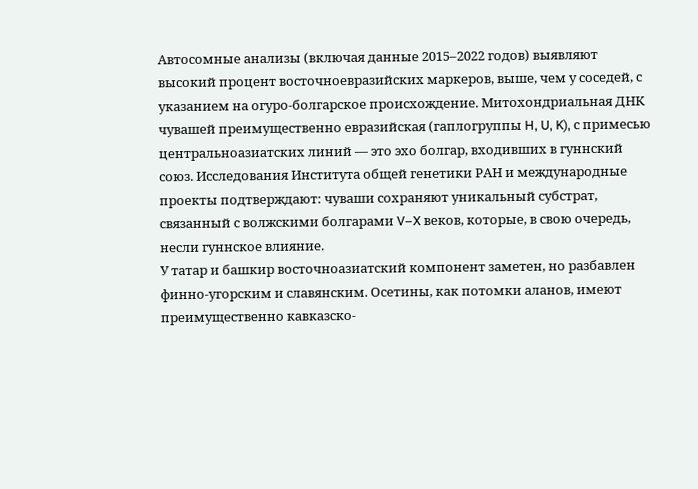Автосомные анализы (включая данные 2015–2022 годов) выявляют высокий процент восточноевразийских маркеров, выше, чем у соседей, с указанием на огуро-болгарское происхождение. Митохондриальная ДНК чувашей преимущественно евразийская (гаплогруппы H, U, K), с примесью центральноазиатских линий — это эхо болгар, входивших в гуннский союз. Исследования Института общей генетики РАН и международные проекты подтверждают: чуваши сохраняют уникальный субстрат, связанный с волжскими болгарами V–X веков, которые, в свою очередь, несли гуннское влияние.
У татар и башкир восточноазиатский компонент заметен, но разбавлен финно-угорским и славянским. Осетины, как потомки аланов, имеют преимущественно кавказско-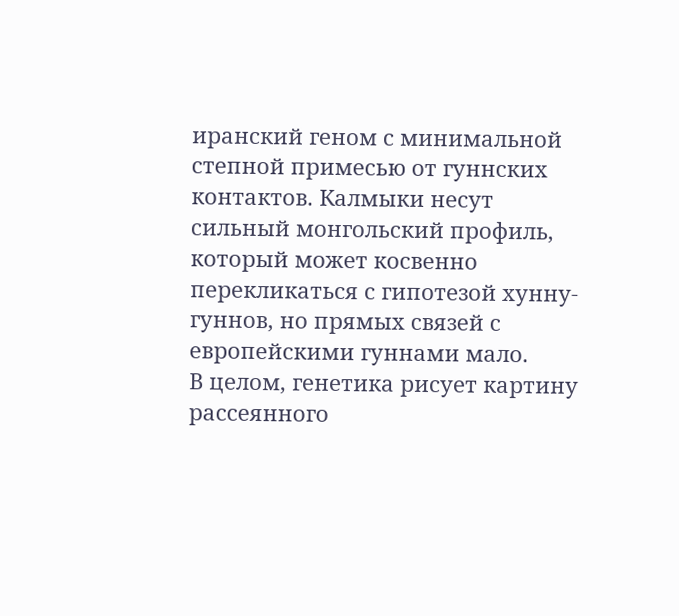иранский геном с минимальной степной примесью от гуннских контактов. Калмыки несут сильный монгольский профиль, который может косвенно перекликаться с гипотезой хунну-гуннов, но прямых связей с европейскими гуннами мало.
В целом, генетика рисует картину рассеянного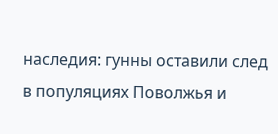наследия: гунны оставили след в популяциях Поволжья и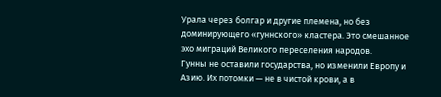Урала через болгар и другие племена, но без доминирующего «гуннского» кластера. Это смешанное эхо миграций Великого переселения народов.
Гунны не оставили государства, но изменили Европу и Азию. Их потомки — не в чистой крови, а в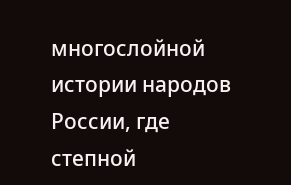многослойной истории народов России, где степной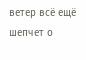ветер всё ещё шепчет о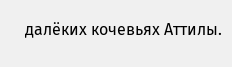далёких кочевьях Аттилы.